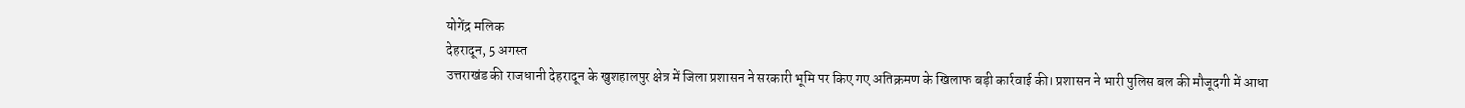योगेंद्र मलिक
देहरादून, 5 अगस्त
उत्तराखंड की राजधानी देहरादून के खुशहालपुर क्षेत्र में जिला प्रशासन ने सरकारी भूमि पर किए गए अतिक्रमण के खिलाफ बड़ी कार्रवाई की। प्रशासन ने भारी पुलिस बल की मौजूदगी में आधा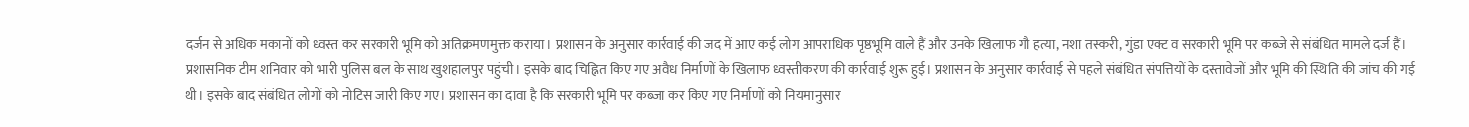दर्जन से अधिक मकानों को ध्वस्त कर सरकारी भूमि को अतिक्रमणमुक्त कराया। प्रशासन के अनुसार कार्रवाई की जद में आए कई लोग आपराधिक पृष्ठभूमि वाले हैं और उनके खिलाफ गौ हत्या, नशा तस्करी, गुंडा एक्ट व सरकारी भूमि पर कब्जे से संबंधित मामले दर्ज हैं।
प्रशासनिक टीम शनिवार को भारी पुलिस बल के साथ खुशहालपुर पहुंची। इसके बाद चिह्नित किए गए अवैध निर्माणों के खिलाफ ध्वस्तीकरण की कार्रवाई शुरू हुई। प्रशासन के अनुसार कार्रवाई से पहले संबंधित संपत्तियों के दस्तावेजों और भूमि की स्थिति की जांच की गई थी। इसके बाद संबंधित लोगों को नोटिस जारी किए गए। प्रशासन का दावा है कि सरकारी भूमि पर कब्जा कर किए गए निर्माणों को नियमानुसार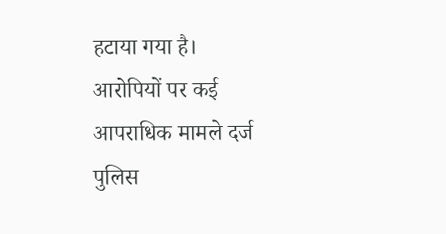हटाया गया है।
आरोपियों पर कई आपराधिक मामले दर्ज
पुलिस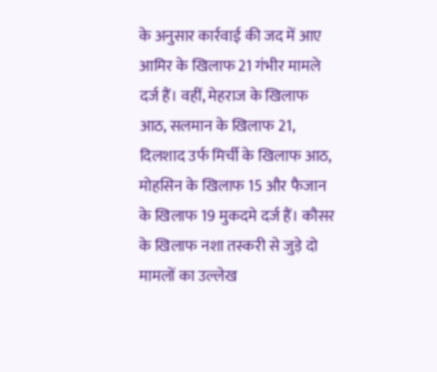के अनुसार कार्रवाई की जद में आए आमिर के खिलाफ 21 गंभीर मामले दर्ज हैं। वहीं, मेहराज के खिलाफ आठ, सलमान के खिलाफ 21, दिलशाद उर्फ मिर्ची के खिलाफ आठ, मोहसिन के खिलाफ 15 और फैजान के खिलाफ 19 मुकदमे दर्ज हैं। कौसर के खिलाफ नशा तस्करी से जुड़े दो मामलों का उल्लेख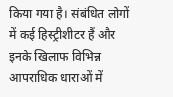किया गया है। संबंधित लोगों में कई हिस्ट्रीशीटर हैं और इनके खिलाफ विभिन्न आपराधिक धाराओं में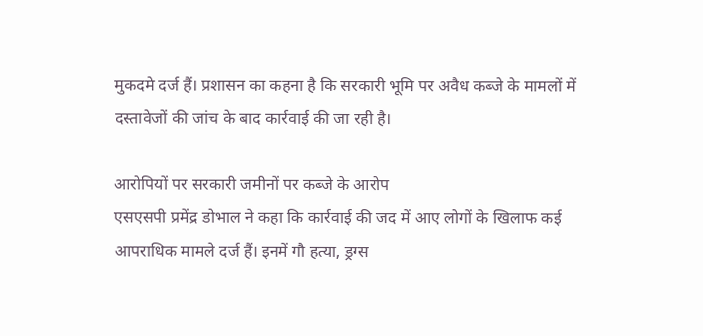मुकदमे दर्ज हैं। प्रशासन का कहना है कि सरकारी भूमि पर अवैध कब्जे के मामलों में दस्तावेजों की जांच के बाद कार्रवाई की जा रही है।

आरोपियों पर सरकारी जमीनों पर कब्जे के आरोप
एसएसपी प्रमेंद्र डोभाल ने कहा कि कार्रवाई की जद में आए लोगों के खिलाफ कई आपराधिक मामले दर्ज हैं। इनमें गौ हत्या, ड्रग्स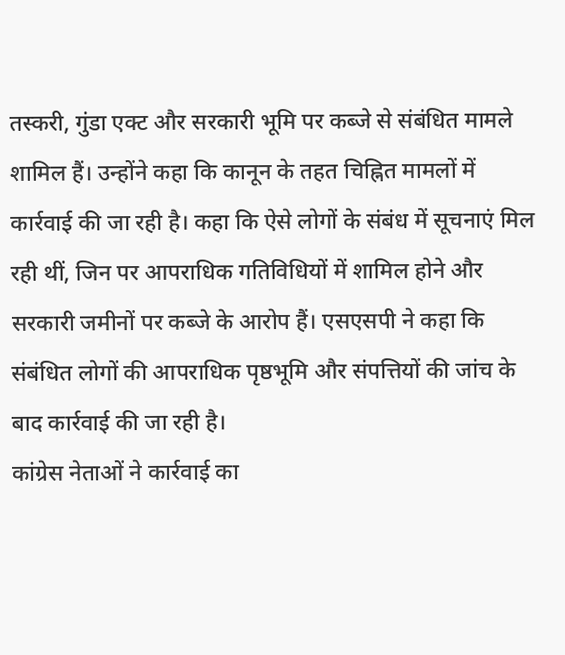तस्करी, गुंडा एक्ट और सरकारी भूमि पर कब्जे से संबंधित मामले शामिल हैं। उन्होंने कहा कि कानून के तहत चिह्नित मामलों में कार्रवाई की जा रही है। कहा कि ऐसे लोगों के संबंध में सूचनाएं मिल रही थीं, जिन पर आपराधिक गतिविधियों में शामिल होने और सरकारी जमीनों पर कब्जे के आरोप हैं। एसएसपी ने कहा कि संबंधित लोगों की आपराधिक पृष्ठभूमि और संपत्तियों की जांच के बाद कार्रवाई की जा रही है।
कांग्रेस नेताओं ने कार्रवाई का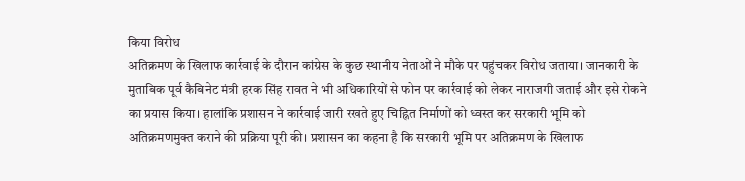किया विरोध
अतिक्रमण के खिलाफ कार्रवाई के दौरान कांग्रेस के कुछ स्थानीय नेताओं ने मौके पर पहुंचकर विरोध जताया। जानकारी के मुताबिक पूर्व कैबिनेट मंत्री हरक सिंह रावत ने भी अधिकारियों से फोन पर कार्रवाई को लेकर नाराजगी जताई और इसे रोकने का प्रयास किया। हालांकि प्रशासन ने कार्रवाई जारी रखते हुए चिह्नित निर्माणों को ध्वस्त कर सरकारी भूमि को अतिक्रमणमुक्त कराने की प्रक्रिया पूरी की। प्रशासन का कहना है कि सरकारी भूमि पर अतिक्रमण के खिलाफ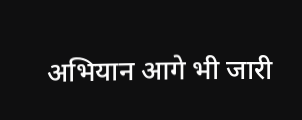अभियान आगे भी जारी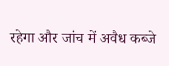रहेगा और जांच में अवैध कब्जे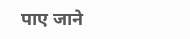पाए जाने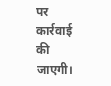पर कार्रवाई की जाएगी।